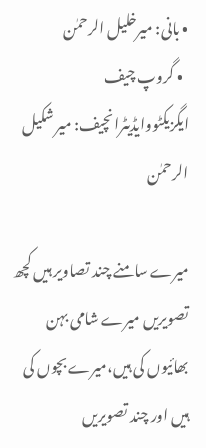• بانی: میرخلیل الرحمٰن
  • گروپ چیف ایگزیکٹووایڈیٹرانچیف: میر شکیل الرحمٰن

میرے سامنے چند تصاویر ہیں کچھ تصویریں میرے شامی بہن بھائیوں کی ہیں،میرے بچوں کی ہیں اور چند تصویریں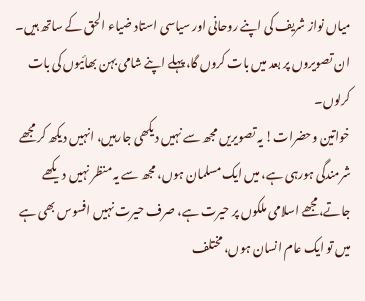میاں نواز شریف کی اپنے روحانی اور سیاسی استاد ضیاء الحق کے ساتھ ہیں۔ ان تصویروں پر بعد میں بات کروں گا، پہلے اپنے شامی بہن بھائیوں کی بات کرلوں۔
خواتین وحضرات! یہ تصویریں مجھ سے نہیں دیکھی جارہیں، انہیں دیکھ کر مجھے شرمندگی ہورہی ہے، میں ایک مسلمان ہوں، مجھ سے یہ منظر نہیں دیکھے جاتے،مجھے اسلامی ملکوں پر حیرت ہے، صرف حیرت نہیں افسوس بھی ہے میں تو ایک عام انسان ہوں، مختلف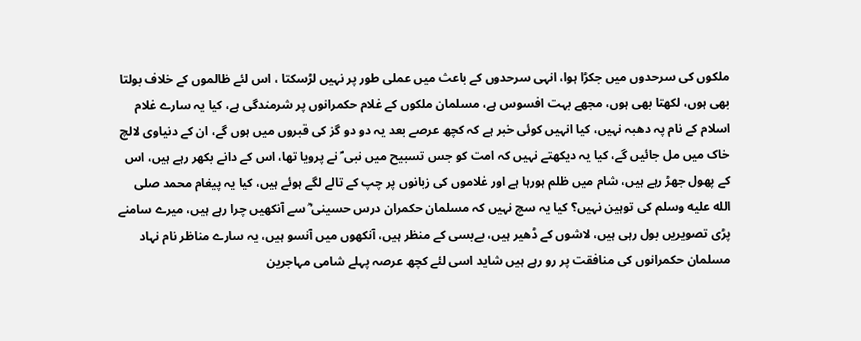ملکوں کی سرحدوں میں جکڑا ہوا، انہی سرحدوں کے باعث میں عملی طور پر نہیں لڑسکتا ، اس لئے ظالموں کے خلاف بولتا بھی ہوں، لکھتا بھی ہوں، مجھے بہت افسوس ہے، مسلمان ملکوں کے غلام حکمرانوں پر شرمندگی ہے، کیا یہ سارے غلام اسلام کے نام پہ دھبہ نہیں، کیا انہیں کوئی خبر ہے کہ کچھ عرصے بعد یہ دو دو گز کی قبروں میں ہوں گے، ان کے دنیاوی لالچ خاک میں مل جائیں گے، کیا یہ دیکھتے نہیں کہ امت کو جس تسبیح میں نبی ؐ نے پرویا تھا، اس کے دانے بکھر رہے ہیں، اس کے پھول جھڑ رہے ہیں، شام میں ظلم ہورہا ہے اور غلاموں کی زبانوں پر چپ کے تالے لگے ہوئے ہیں، کیا یہ پیغام محمد صلى الله عليه وسلم کی توہین نہیں؟ کیا یہ سچ نہیں کہ مسلمان حکمران درس حسینی ؓ سے آنکھیں چرا رہے ہیں، میرے سامنے پڑی تصویریں بول رہی ہیں، لاشوں کے ڈھیر ہیں، بےبسی کے منظر ہیں، آنکھوں میں آنسو ہیں، یہ سارے مناظر نام نہاد مسلمان حکمرانوں کی منافقت پر رو رہے ہیں شاید اسی لئے کچھ عرصہ پہلے شامی مہاجرین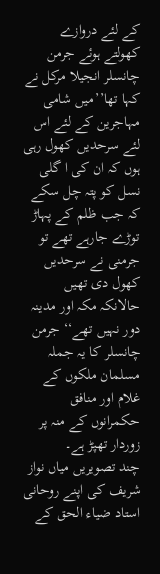کے لئے دروازے کھولتے ہوئے جرمن چانسلر انجیلا مرکل نے کہا تھا’’میں شامی مہاجرین کے لئے اس لئے سرحدیں کھول رہی ہوں کہ ان کی ا گلی نسل کو پتہ چل سکے کہ جب ظلم کے پہاڑ توڑے جارہے تھے تو جرمنی نے سرحدیں کھول دی تھیں حالانکہ مکہ اور مدینہ دور نہیں تھے‘‘ جرمن چانسلر کا یہ جملہ مسلمان ملکوں کے غلام اور منافق حکمرانوں کے منہ پر زوردار تھپڑ ہے۔
چند تصویریں میاں نواز شریف کی اپنے روحانی استاد ضیاء الحق کے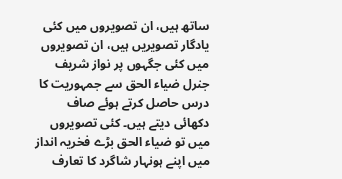ساتھ ہیں، ان تصویروں میں کئی یادگار تصویریں ہیں، ان تصویروں میں کئی جگہوں پر نواز شریف جنرل ضیاء الحق سے جمہوریت کا درس حاصل کرتے ہوئے صاف دکھائی دیتے ہیں۔ کئی تصویروں میں تو ضیاء الحق بڑے فخریہ انداز میں اپنے ہونہار شاگرد کا تعارف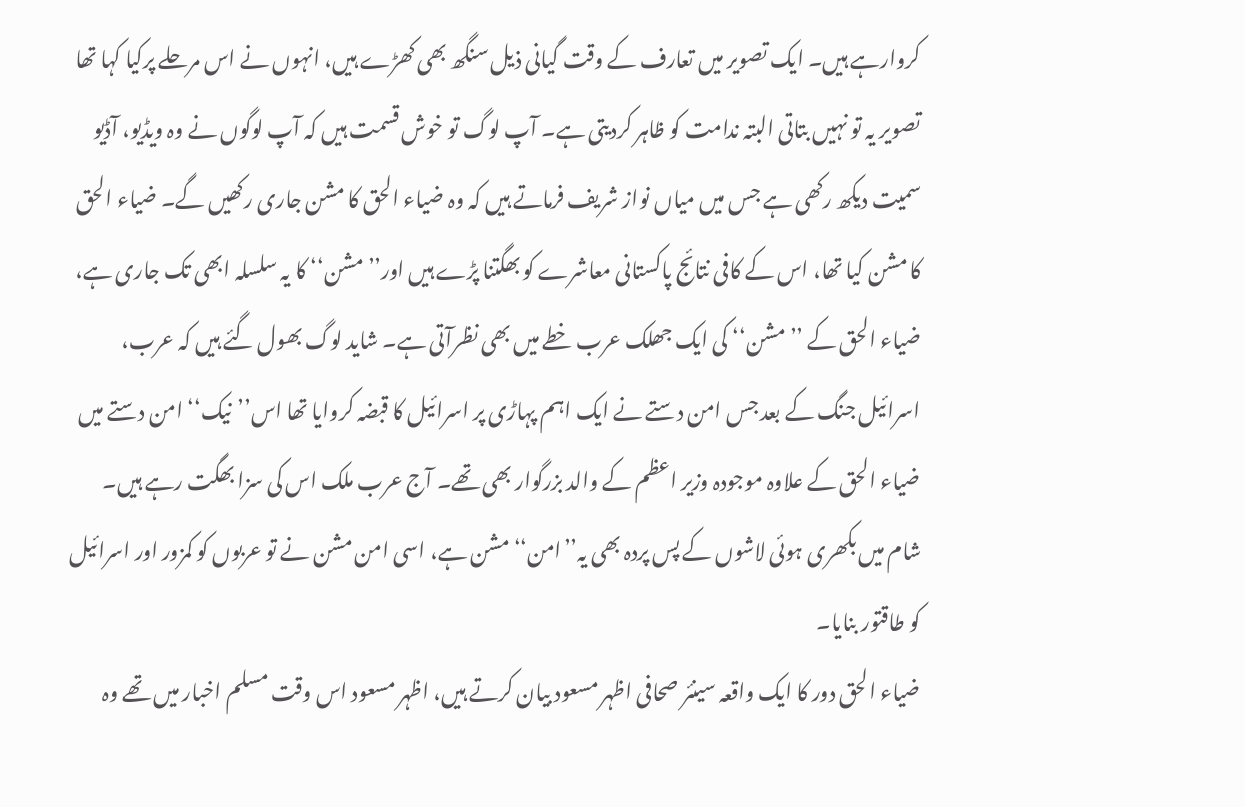کروارہے ہیں۔ ایک تصویر میں تعارف کے وقت گیانی ذیل سنگھ بھی کھڑے ہیں، انہوں نے اس مرحلے پرکیا کہا تھا تصویر یہ تو نہیں بتاتی البتہ ندامت کو ظاہر کردیتی ہے۔ آپ لوگ تو خوش قسمت ہیں کہ آپ لوگوں نے وہ ویڈیو، آڈیو سمیت دیکھ رکھی ہے جس میں میاں نواز شریف فرماتے ہیں کہ وہ ضیاء الحق کا مشن جاری رکھیں گے۔ ضیاء الحق کا مشن کیا تھا، اس کے کافی نتائج پاکستانی معاشرے کو بھگتنا پڑے ہیں اور’’مشن‘‘ کا یہ سلسلہ ابھی تک جاری ہے، ضیاء الحق کے ’’مشن‘‘ کی ایک جھلک عرب خطے میں بھی نظرآتی ہے۔ شاید لوگ بھول گئے ہیں کہ عرب، اسرائیل جنگ کے بعد جس امن دستے نے ایک اہم پہاڑی پر اسرائیل کا قبضہ کروایا تھا اس’’نیک‘‘ امن دستے میں ضیاء الحق کے علاوہ موجودہ وزیر اعظم کے والد بزرگوار بھی تھے۔ آج عرب ملک اس کی سزا بھگت رہے ہیں۔ شام میں بکھری ہوئی لاشوں کے پس پردہ بھی یہ’’امن‘‘ مشن ہے، اسی امن مشن نے تو عربوں کو کمزور اور اسرائیل کو طاقتور بنایا۔
ضیاء الحق دور کا ایک واقعہ سینئر صحافی اظہر مسعود بیان کرتے ہیں، اظہر مسعود اس وقت مسلم اخبار میں تھے وہ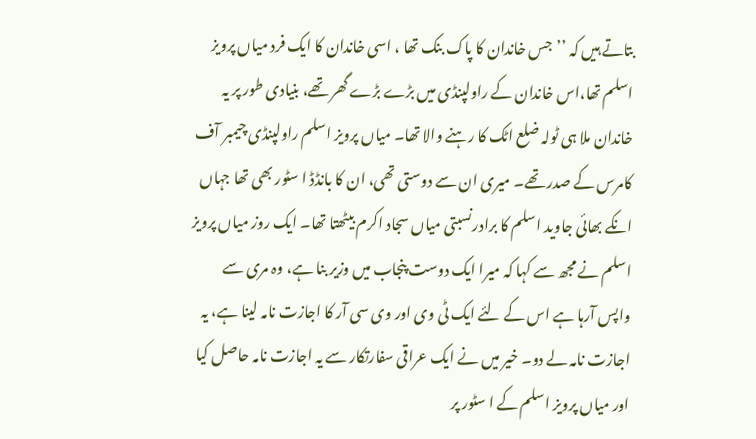بتاتے ہیں کہ ’’جس خاندان کا پاک بنک تھا ، اسی خاندان کا ایک فرد میاں پرویز اسلم تھا،اس خاندان کے راولپنڈی میں بڑے بڑے گھر تھے، بنیادی طور پر یہ خاندان ملا ہی ٹولہ ضلع اٹک کا رہنے والا تھا۔ میاں پرویز اسلم راولپنڈی چیمبر آف کامرس کے صدر تھے۔ میری ان سے دوستی تھی، ان کا بانڈڈ ا سٹور بھی تھا جہاں انکے بھائی جاوید اسلم کا برادرنسبتی میاں سجاد اکرم بیٹھتا تھا۔ ایک روز میاں پرویز اسلم نے مجھ سے کہا کہ میرا ایک دوست پنجاب میں وزیر بنا ہے، وہ مری سے واپس آرہا ہے اس کے لئے ایک ٹی وی اور وی سی آر کا اجازت نامہ لینا ہے، یہ اجازت نامہ لے دو۔ خیر میں نے ایک عراقی سفارتکار سے یہ اجازت نامہ حاصل کیا اور میاں پرویز اسلم کے ا سٹور پر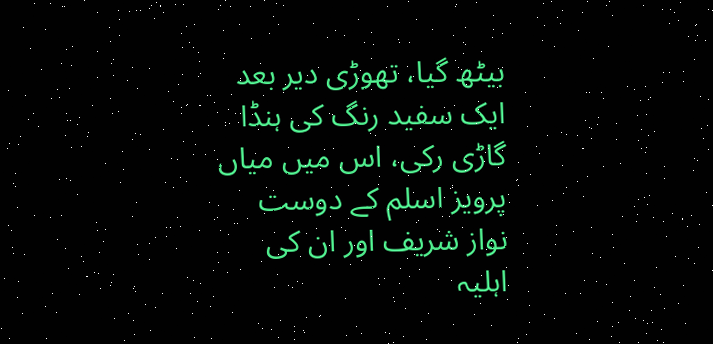بیٹھ گیا، تھوڑی دیر بعد ایک سفید رنگ کی ہنڈا گاڑی رکی، اس میں میاں پرویز اسلم کے دوست نواز شریف اور ان کی اہلیہ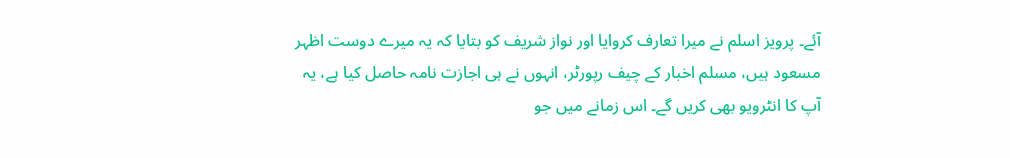آئے۔ پرویز اسلم نے میرا تعارف کروایا اور نواز شریف کو بتایا کہ یہ میرے دوست اظہر مسعود ہیں، مسلم اخبار کے چیف رپورٹر، انہوں نے ہی اجازت نامہ حاصل کیا ہے، یہ آپ کا انٹرویو بھی کریں گے۔ اس زمانے میں جو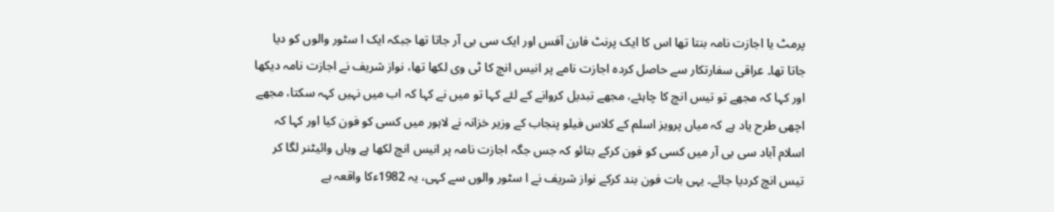پرمٹ یا اجازت نامہ بنتا تھا اس کا ایک پرنٹ فارن آفس اور ایک سی بی آر جاتا تھا جبکہ ایک ا سٹور والوں کو دیا جاتا تھا۔ عراقی سفارتکار سے حاصل کردہ اجازت نامے پر انیس انچ کا ٹی وی لکھا تھا، نواز شریف نے اجازت نامہ دیکھا اور کہا کہ مجھے تو تیس انچ کا چاہئے، مجھے تبدیل کروانے کے لئے کہا تو میں نے کہا کہ اب میں نہیں کہہ سکتا، مجھے اچھی طرح یاد ہے کہ میاں پرویز اسلم کے کلاس فیلو پنجاب کے وزیر خزانہ نے لاہور میں کسی کو فون کیا اور کہا کہ اسلام آباد سی بی آر میں کسی کو فون کرکے بتائو کہ جس جگہ اجازت نامہ پر انیس انچ لکھا ہے وہاں وائیٹنر لگا کر تیس انچ کردیا جائے۔ یہی بات فون بند کرکے نواز شریف نے ا سٹور والوں سے کہی، یہ 1982ءکا واقعہ ہے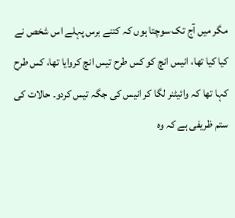مگر میں آج تک سوچتا ہوں کہ کتنے برس پہلے اس شخص نے کیا کیا تھا، انیس انچ کو کس طرح تیس انچ کروایا تھا، کس طرح کہا تھا کہ وائیٹنر لگا کر انیس کی جگہ تیس کردو۔ حالات کی ستم ظریفی ہے کہ وہ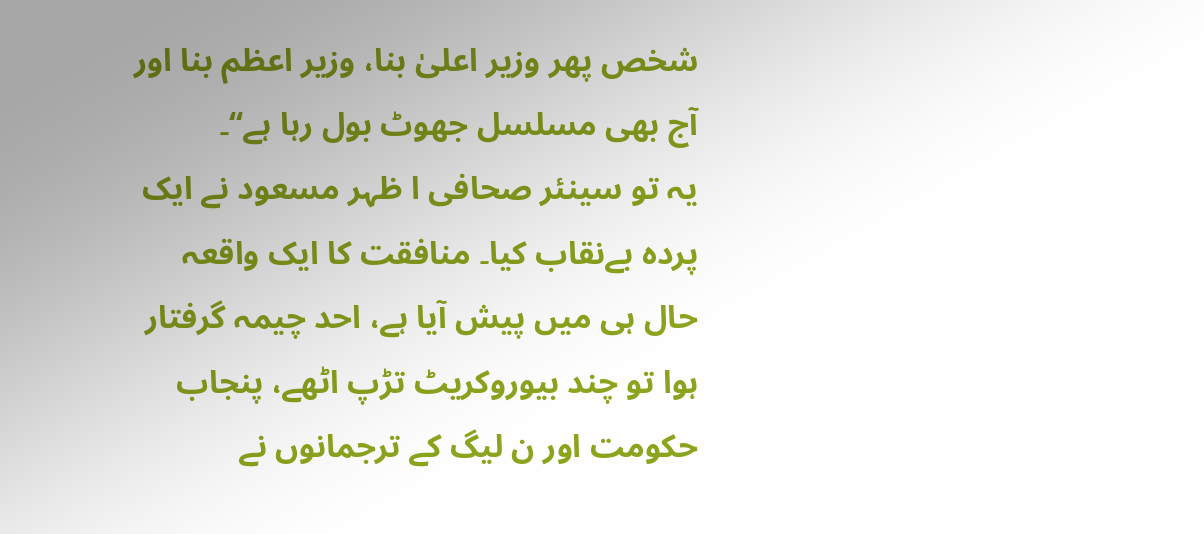شخص پھر وزیر اعلیٰ بنا، وزیر اعظم بنا اور آج بھی مسلسل جھوٹ بول رہا ہے‘‘۔
یہ تو سینئر صحافی ا ظہر مسعود نے ایک پردہ بےنقاب کیا۔ منافقت کا ایک واقعہ حال ہی میں پیش آیا ہے، احد چیمہ گرفتار ہوا تو چند بیوروکریٹ تڑپ اٹھے، پنجاب حکومت اور ن لیگ کے ترجمانوں نے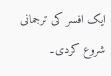ایک افسر کی ترجمانی شروع کردی۔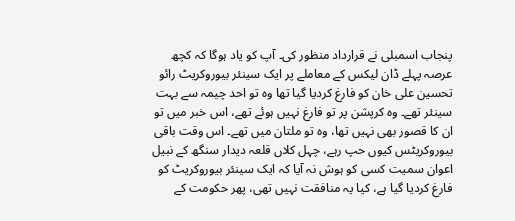پنجاب اسمبلی نے قرارداد منظور کی۔ آپ کو یاد ہوگا کہ کچھ عرصہ پہلے ڈان لیکس کے معاملے پر ایک سینئر بیوروکریٹ رائو تحسین علی خان کو فارغ کردیا گیا تھا وہ تو احد چیمہ سے بہت سینئر تھے۔ وہ کرپشن پر تو فارغ نہیں ہوئے تھے، اس خبر میں تو ان کا قصور بھی نہیں تھا، وہ تو ملتان میں تھے۔ اس وقت باقی بیوروکریٹس کیوں حپ رہے، چہل کلاں قلعہ دیدار سنگھ کے نبیل اعوان سمیت کسی کو ہوش نہ آیا کہ ایک سینئر بیوروکریٹ کو فارغ کردیا گیا ہے، کیا یہ منافقت نہیں تھی، پھر حکومت کے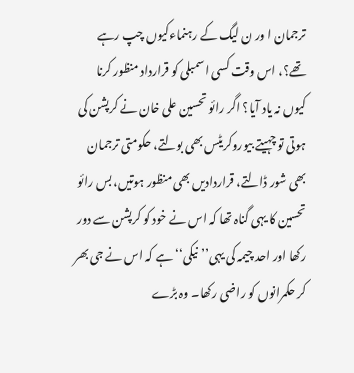ترجمان ا ور ن لیگ کے رہنماءکیوں چپ رہے تھے؟، اس وقت کسی اسمبلی کو قرارداد منظور کرنا کیوں نہ یاد آیا؟ اگر رائو تحسین علی خان نے کرپشن کی ہوتی تو چہیتے بیوروکریٹس بھی بولتے، حکومتی ترجمان بھی شور ڈالتے، قراردادیں بھی منظور ہوتیں، بس رائو تحسین کا یہی گناہ تھا کہ اس نے خود کو کرپشن سے دور رکھا اور احد چیمہ کی یہی’’نیکی‘‘ ہے کہ اس نے جی بھر کر حکمرانوں کو راضی رکھا۔ وہ بڑے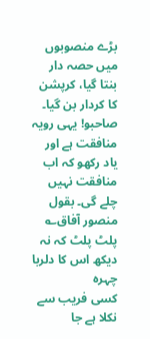بڑے منصوبوں میں حصہ دار بنتا گیا، کرپشن کا کردار بن گیا۔
صاحبو! یہی رویہ منافقت ہے اور یاد رکھو کہ اب منافقت نہیں چلے گی۔ بقول منصور آفاق؎
پلٹ پلٹ کہ نہ دیکھ اس کا دلربا چہرہ
کسی فریب سے نکلا ہے جا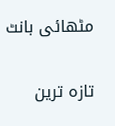مٹھائی بانٹ

تازہ ترین